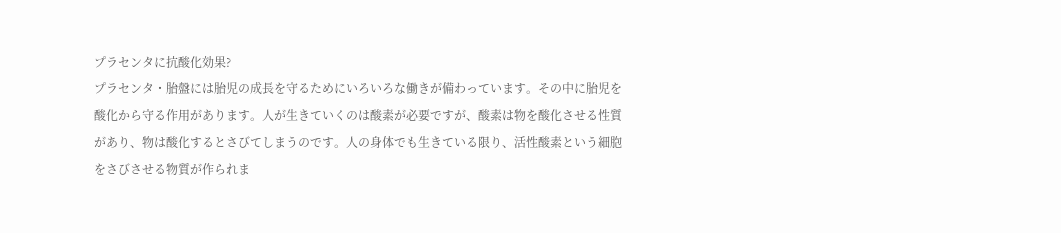プラセンタに抗酸化効果?
プラセンタ・胎盤には胎児の成長を守るためにいろいろな働きが備わっています。その中に胎児を酸化から守る作用があります。人が生きていくのは酸素が必要ですが、酸素は物を酸化させる性質があり、物は酸化するとさびてしまうのです。人の身体でも生きている限り、活性酸素という細胞をさびさせる物質が作られま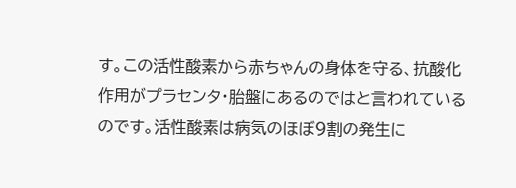す。この活性酸素から赤ちゃんの身体を守る、抗酸化作用がプラセンタ・胎盤にあるのではと言われているのです。活性酸素は病気のほぼ9割の発生に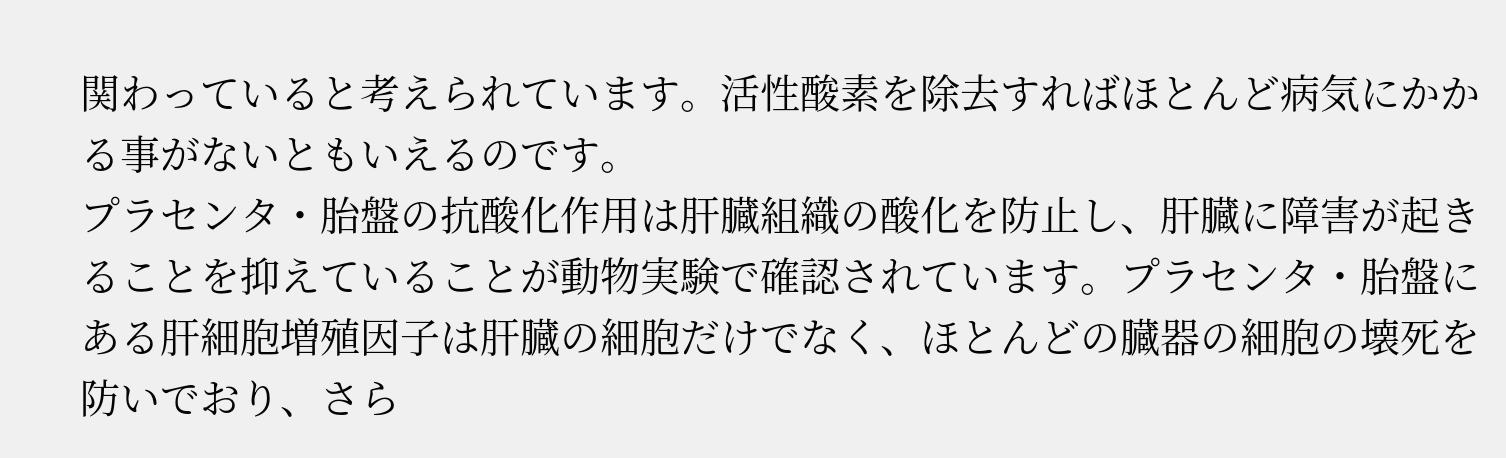関わっていると考えられています。活性酸素を除去すればほとんど病気にかかる事がないともいえるのです。
プラセンタ・胎盤の抗酸化作用は肝臓組織の酸化を防止し、肝臓に障害が起きることを抑えていることが動物実験で確認されています。プラセンタ・胎盤にある肝細胞増殖因子は肝臓の細胞だけでなく、ほとんどの臓器の細胞の壊死を防いでおり、さら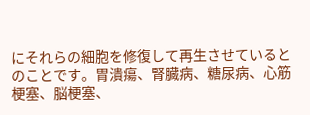にそれらの細胞を修復して再生させているとのことです。胃潰瘍、腎臓病、糖尿病、心筋梗塞、脳梗塞、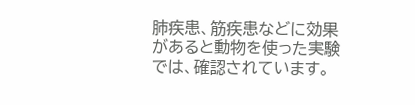肺疾患、筋疾患などに効果があると動物を使った実験では、確認されています。